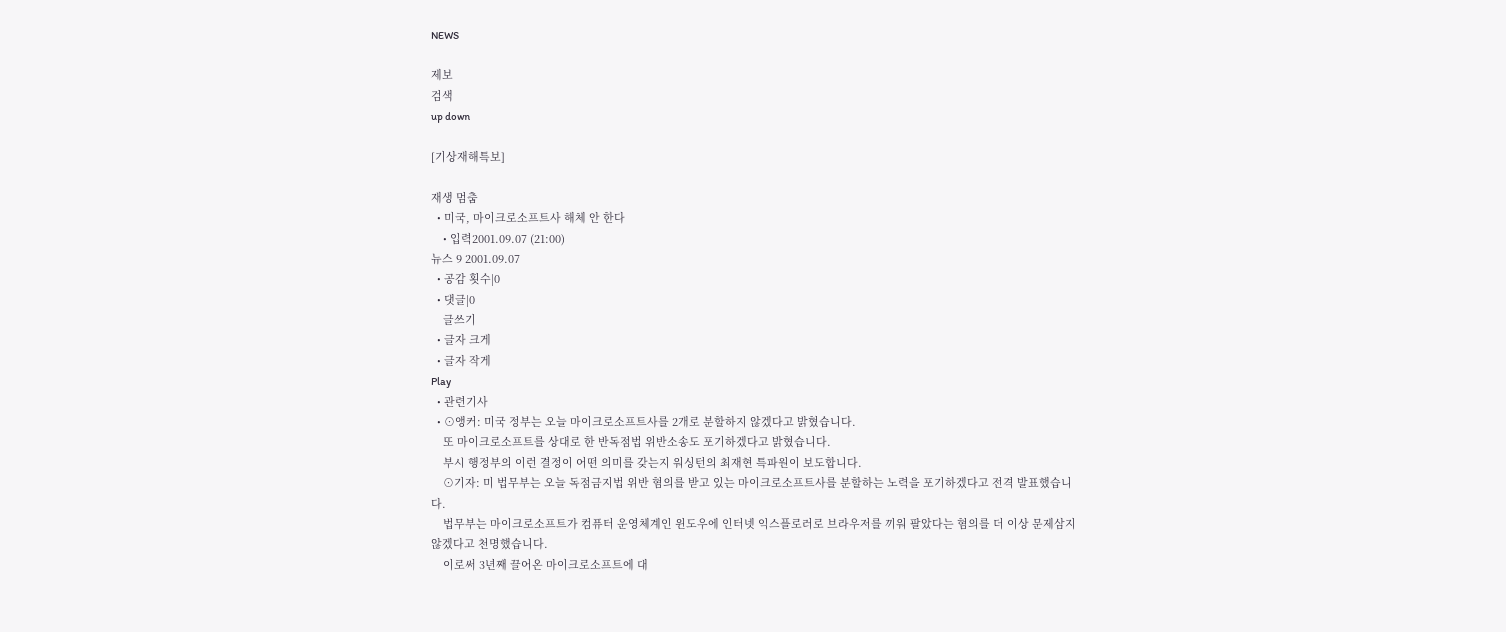NEWS

제보
검색
up down

[기상재해특보]

재생 멈춤
  • 미국, 마이크로소프트사 해체 안 한다
    • 입력2001.09.07 (21:00)
뉴스 9 2001.09.07
  • 공감 횟수|0
  • 댓글|0
    글쓰기
  • 글자 크게
  • 글자 작게
Play
  • 관련기사
  • ⊙앵커: 미국 정부는 오늘 마이크로소프트사를 2개로 분할하지 않겠다고 밝혔습니다.
    또 마이크로소프트를 상대로 한 반독점법 위반소송도 포기하겠다고 밝혔습니다.
    부시 행정부의 이런 결정이 어떤 의미를 갖는지 워싱턴의 최재현 특파원이 보도합니다.
    ⊙기자: 미 법무부는 오늘 독점금지법 위반 혐의를 받고 있는 마이크로소프트사를 분할하는 노력을 포기하겠다고 전격 발표했습니다.
    법무부는 마이크로소프트가 컴퓨터 운영체계인 윈도우에 인터넷 익스플로러로 브라우저를 끼워 팔았다는 혐의를 더 이상 문제삼지 않겠다고 천명했습니다.
    이로써 3년째 끌어온 마이크로소프트에 대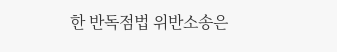한 반독점법 위반소송은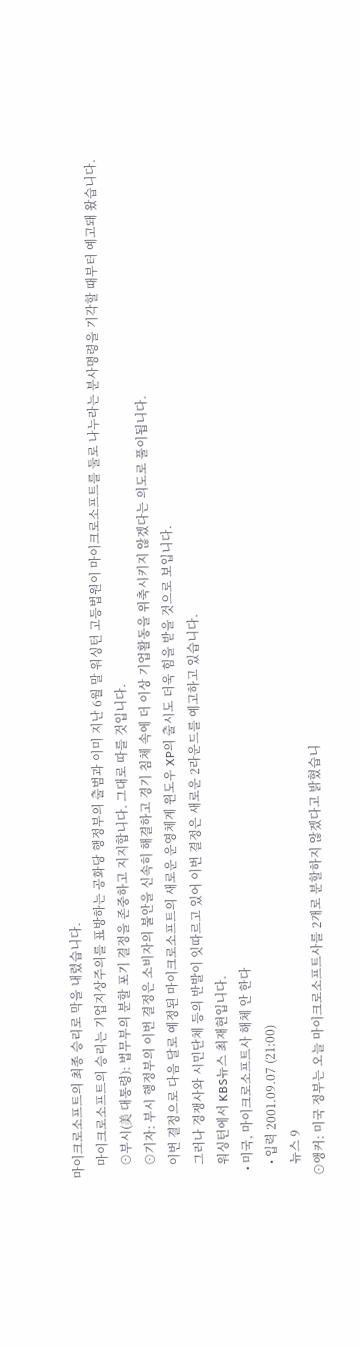마이크로소프트의 최종 승리로 막을 내렸습니다.
    마이크로소프트의 승리는 기업지상주의를 표방하는 공화당 행정부의 출범과 이미 지난 6월 말 워싱턴 고등법원이 마이크로소프트를 둘로 나누라는 분사명령을 기각할 때부터 예고돼 왔습니다.
    ⊙부시(美 대통령): 법무부의 분할 포기 결정을 존중하고 지지합니다. 그대로 따를 것입니다.
    ⊙기자: 부시 행정부의 이번 결정은 소비자의 불안을 신속히 해결하고 경기 침체 속에 더 이상 기업활동을 위축시키지 않겠다는 의도로 풀이됩니다.
    이번 결정으로 다음 달로 예정된 마이크로소프트의 새로운 운영체계 윈도우 XP의 출시도 더욱 힘을 받을 것으로 보입니다.
    그러나 경쟁사와 시민단체 등의 반발이 잇따르고 있어 이번 결정은 새로운 2라운드를 예고하고 있습니다.
    워싱턴에서 KBS뉴스 최재현입니다.
  • 미국, 마이크로소프트사 해체 안 한다
    • 입력 2001.09.07 (21:00)
    뉴스 9
⊙앵커: 미국 정부는 오늘 마이크로소프트사를 2개로 분할하지 않겠다고 밝혔습니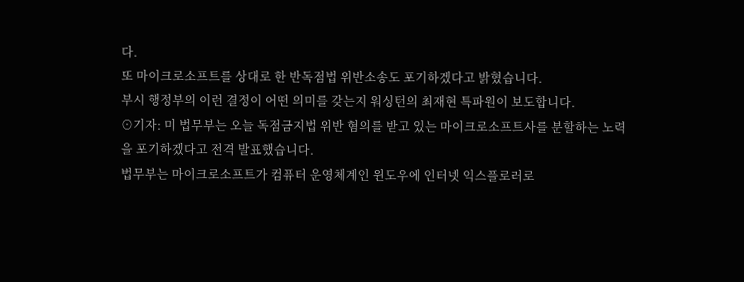다.
또 마이크로소프트를 상대로 한 반독점법 위반소송도 포기하겠다고 밝혔습니다.
부시 행정부의 이런 결정이 어떤 의미를 갖는지 워싱턴의 최재현 특파원이 보도합니다.
⊙기자: 미 법무부는 오늘 독점금지법 위반 혐의를 받고 있는 마이크로소프트사를 분할하는 노력을 포기하겠다고 전격 발표했습니다.
법무부는 마이크로소프트가 컴퓨터 운영체계인 윈도우에 인터넷 익스플로러로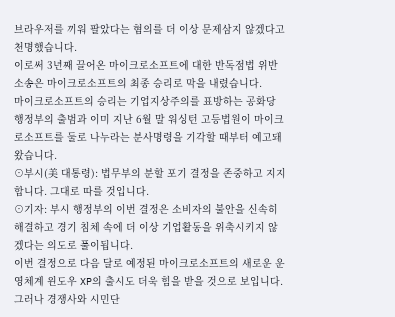브라우저를 끼워 팔았다는 혐의를 더 이상 문제삼지 않겠다고 천명했습니다.
이로써 3년째 끌어온 마이크로소프트에 대한 반독점법 위반소송은 마이크로소프트의 최종 승리로 막을 내렸습니다.
마이크로소프트의 승리는 기업지상주의를 표방하는 공화당 행정부의 출범과 이미 지난 6월 말 워싱턴 고등법원이 마이크로소프트를 둘로 나누라는 분사명령을 기각할 때부터 예고돼 왔습니다.
⊙부시(美 대통령): 법무부의 분할 포기 결정을 존중하고 지지합니다. 그대로 따를 것입니다.
⊙기자: 부시 행정부의 이번 결정은 소비자의 불안을 신속히 해결하고 경기 침체 속에 더 이상 기업활동을 위축시키지 않겠다는 의도로 풀이됩니다.
이번 결정으로 다음 달로 예정된 마이크로소프트의 새로운 운영체계 윈도우 XP의 출시도 더욱 힘을 받을 것으로 보입니다.
그러나 경쟁사와 시민단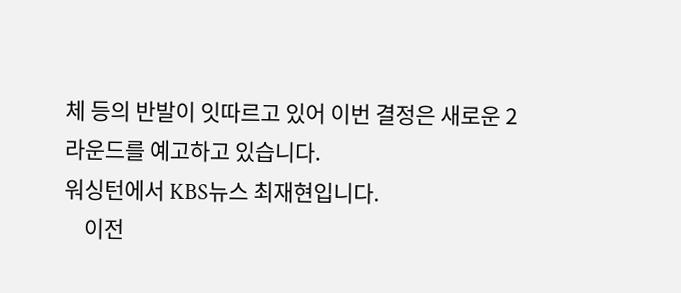체 등의 반발이 잇따르고 있어 이번 결정은 새로운 2라운드를 예고하고 있습니다.
워싱턴에서 KBS뉴스 최재현입니다.
    이전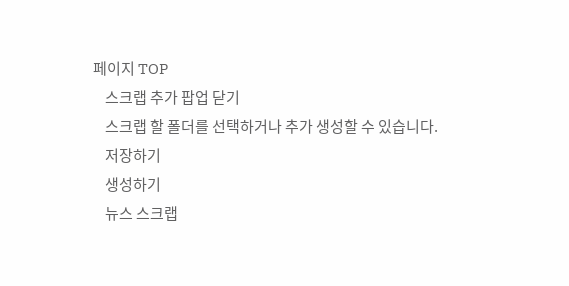페이지 TOP
    스크랩 추가 팝업 닫기
    스크랩 할 폴더를 선택하거나 추가 생성할 수 있습니다.
    저장하기
    생성하기
    뉴스 스크랩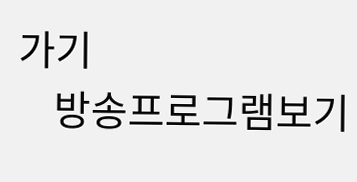가기
    방송프로그램보기